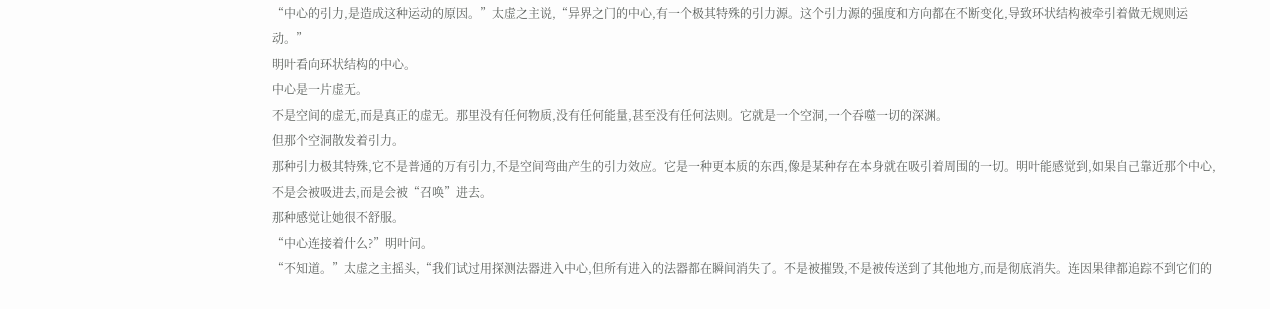“中心的引力,是造成这种运动的原因。”太虚之主说,“异界之门的中心,有一个极其特殊的引力源。这个引力源的强度和方向都在不断变化,导致环状结构被牵引着做无规则运动。”
明叶看向环状结构的中心。
中心是一片虚无。
不是空间的虚无,而是真正的虚无。那里没有任何物质,没有任何能量,甚至没有任何法则。它就是一个空洞,一个吞噬一切的深渊。
但那个空洞散发着引力。
那种引力极其特殊,它不是普通的万有引力,不是空间弯曲产生的引力效应。它是一种更本质的东西,像是某种存在本身就在吸引着周围的一切。明叶能感觉到,如果自己靠近那个中心,不是会被吸进去,而是会被“召唤”进去。
那种感觉让她很不舒服。
“中心连接着什么?”明叶问。
“不知道。”太虚之主摇头,“我们试过用探测法器进入中心,但所有进入的法器都在瞬间消失了。不是被摧毁,不是被传送到了其他地方,而是彻底消失。连因果律都追踪不到它们的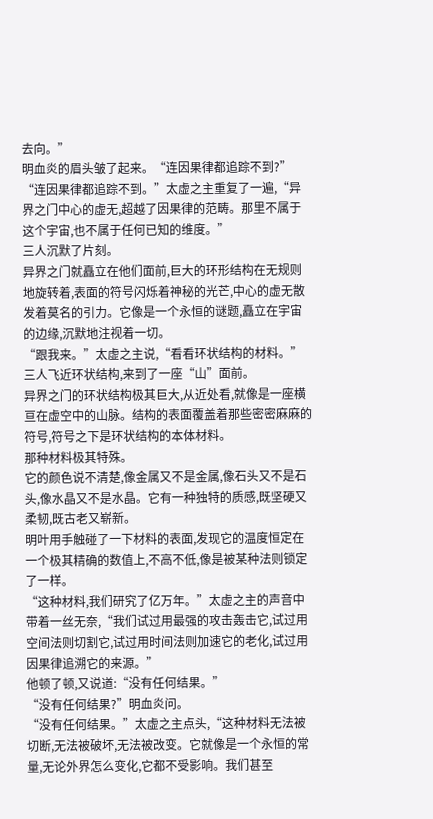去向。”
明血炎的眉头皱了起来。“连因果律都追踪不到?”
“连因果律都追踪不到。”太虚之主重复了一遍,“异界之门中心的虚无,超越了因果律的范畴。那里不属于这个宇宙,也不属于任何已知的维度。”
三人沉默了片刻。
异界之门就矗立在他们面前,巨大的环形结构在无规则地旋转着,表面的符号闪烁着神秘的光芒,中心的虚无散发着莫名的引力。它像是一个永恒的谜题,矗立在宇宙的边缘,沉默地注视着一切。
“跟我来。”太虚之主说,“看看环状结构的材料。”
三人飞近环状结构,来到了一座“山”面前。
异界之门的环状结构极其巨大,从近处看,就像是一座横亘在虚空中的山脉。结构的表面覆盖着那些密密麻麻的符号,符号之下是环状结构的本体材料。
那种材料极其特殊。
它的颜色说不清楚,像金属又不是金属,像石头又不是石头,像水晶又不是水晶。它有一种独特的质感,既坚硬又柔韧,既古老又崭新。
明叶用手触碰了一下材料的表面,发现它的温度恒定在一个极其精确的数值上,不高不低,像是被某种法则锁定了一样。
“这种材料,我们研究了亿万年。”太虚之主的声音中带着一丝无奈,“我们试过用最强的攻击轰击它,试过用空间法则切割它,试过用时间法则加速它的老化,试过用因果律追溯它的来源。”
他顿了顿,又说道:“没有任何结果。”
“没有任何结果?”明血炎问。
“没有任何结果。”太虚之主点头,“这种材料无法被切断,无法被破坏,无法被改变。它就像是一个永恒的常量,无论外界怎么变化,它都不受影响。我们甚至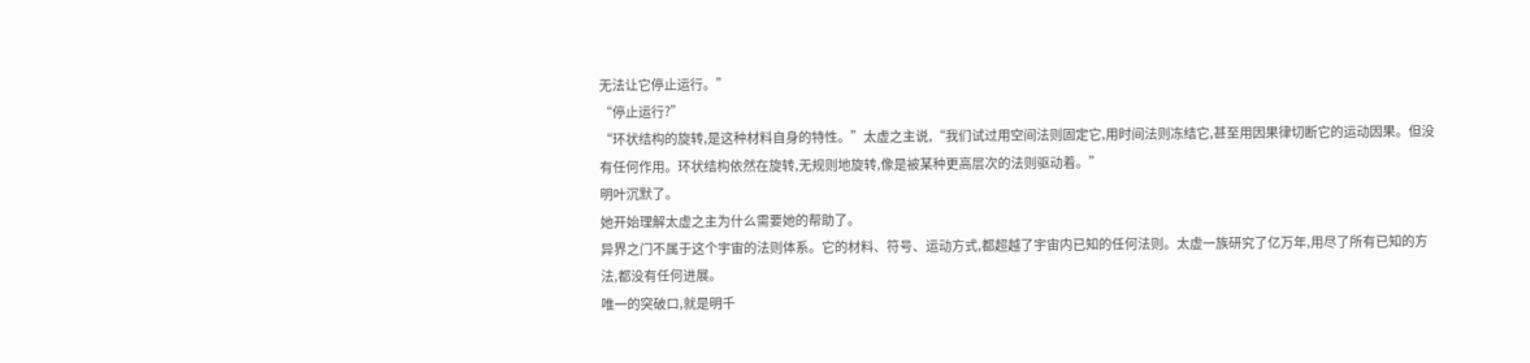无法让它停止运行。”
“停止运行?”
“环状结构的旋转,是这种材料自身的特性。”太虚之主说,“我们试过用空间法则固定它,用时间法则冻结它,甚至用因果律切断它的运动因果。但没有任何作用。环状结构依然在旋转,无规则地旋转,像是被某种更高层次的法则驱动着。”
明叶沉默了。
她开始理解太虚之主为什么需要她的帮助了。
异界之门不属于这个宇宙的法则体系。它的材料、符号、运动方式,都超越了宇宙内已知的任何法则。太虚一族研究了亿万年,用尽了所有已知的方法,都没有任何进展。
唯一的突破口,就是明千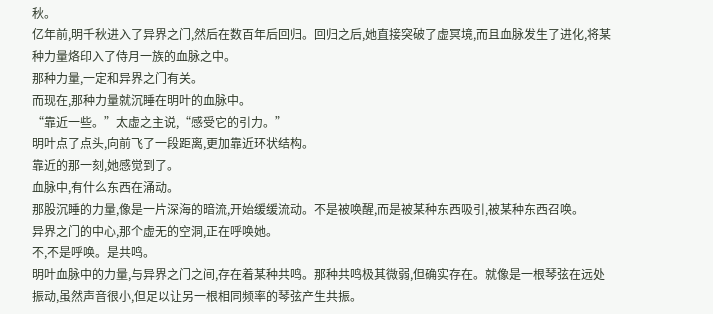秋。
亿年前,明千秋进入了异界之门,然后在数百年后回归。回归之后,她直接突破了虚冥境,而且血脉发生了进化,将某种力量烙印入了侍月一族的血脉之中。
那种力量,一定和异界之门有关。
而现在,那种力量就沉睡在明叶的血脉中。
“靠近一些。”太虚之主说,“感受它的引力。”
明叶点了点头,向前飞了一段距离,更加靠近环状结构。
靠近的那一刻,她感觉到了。
血脉中,有什么东西在涌动。
那股沉睡的力量,像是一片深海的暗流,开始缓缓流动。不是被唤醒,而是被某种东西吸引,被某种东西召唤。
异界之门的中心,那个虚无的空洞,正在呼唤她。
不,不是呼唤。是共鸣。
明叶血脉中的力量,与异界之门之间,存在着某种共鸣。那种共鸣极其微弱,但确实存在。就像是一根琴弦在远处振动,虽然声音很小,但足以让另一根相同频率的琴弦产生共振。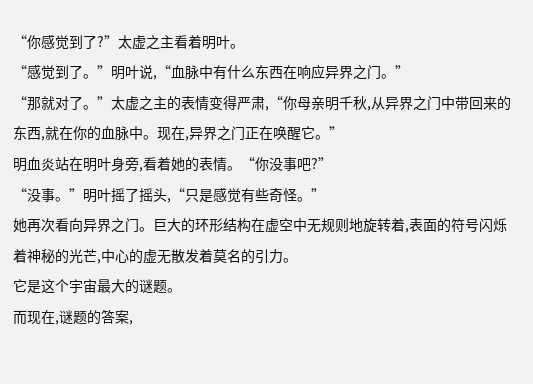“你感觉到了?”太虚之主看着明叶。
“感觉到了。”明叶说,“血脉中有什么东西在响应异界之门。”
“那就对了。”太虚之主的表情变得严肃,“你母亲明千秋,从异界之门中带回来的东西,就在你的血脉中。现在,异界之门正在唤醒它。”
明血炎站在明叶身旁,看着她的表情。“你没事吧?”
“没事。”明叶摇了摇头,“只是感觉有些奇怪。”
她再次看向异界之门。巨大的环形结构在虚空中无规则地旋转着,表面的符号闪烁着神秘的光芒,中心的虚无散发着莫名的引力。
它是这个宇宙最大的谜题。
而现在,谜题的答案,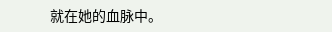就在她的血脉中。